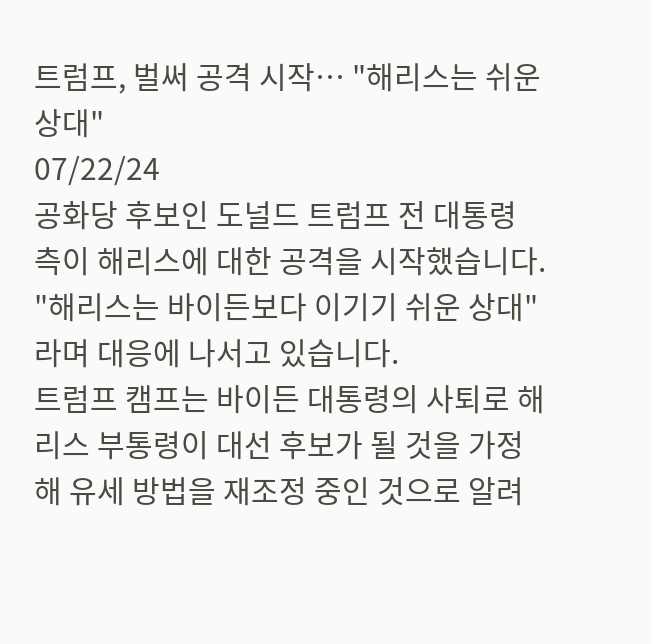트럼프, 벌써 공격 시작… "해리스는 쉬운 상대"
07/22/24
공화당 후보인 도널드 트럼프 전 대통령 측이 해리스에 대한 공격을 시작했습니다.
"해리스는 바이든보다 이기기 쉬운 상대"라며 대응에 나서고 있습니다.
트럼프 캠프는 바이든 대통령의 사퇴로 해리스 부통령이 대선 후보가 될 것을 가정해 유세 방법을 재조정 중인 것으로 알려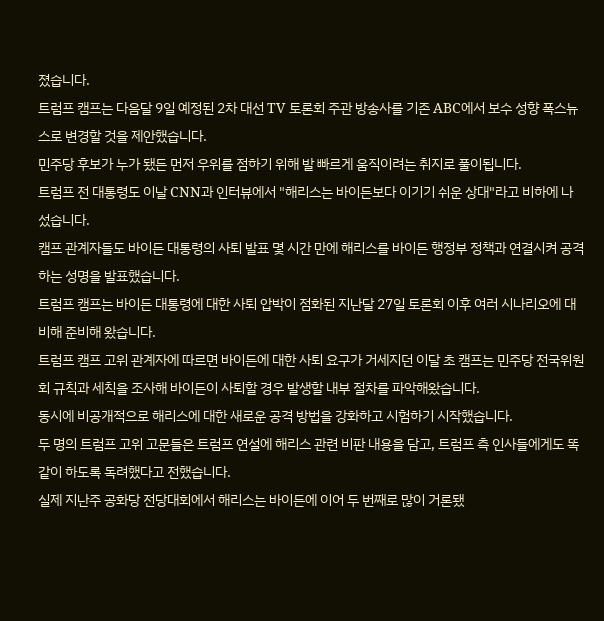졌습니다.
트럼프 캠프는 다음달 9일 예정된 2차 대선 TV 토론회 주관 방송사를 기존 ABC에서 보수 성향 폭스뉴스로 변경할 것을 제안했습니다.
민주당 후보가 누가 됐든 먼저 우위를 점하기 위해 발 빠르게 움직이려는 취지로 풀이됩니다.
트럼프 전 대통령도 이날 CNN과 인터뷰에서 "해리스는 바이든보다 이기기 쉬운 상대"라고 비하에 나섰습니다.
캠프 관계자들도 바이든 대통령의 사퇴 발표 몇 시간 만에 해리스를 바이든 행정부 정책과 연결시켜 공격하는 성명을 발표했습니다.
트럼프 캠프는 바이든 대통령에 대한 사퇴 압박이 점화된 지난달 27일 토론회 이후 여러 시나리오에 대비해 준비해 왔습니다.
트럼프 캠프 고위 관계자에 따르면 바이든에 대한 사퇴 요구가 거세지던 이달 초 캠프는 민주당 전국위원회 규칙과 세칙을 조사해 바이든이 사퇴할 경우 발생할 내부 절차를 파악해왔습니다.
동시에 비공개적으로 해리스에 대한 새로운 공격 방법을 강화하고 시험하기 시작했습니다.
두 명의 트럼프 고위 고문들은 트럼프 연설에 해리스 관련 비판 내용을 담고, 트럼프 측 인사들에게도 똑같이 하도록 독려했다고 전했습니다.
실제 지난주 공화당 전당대회에서 해리스는 바이든에 이어 두 번째로 많이 거론됐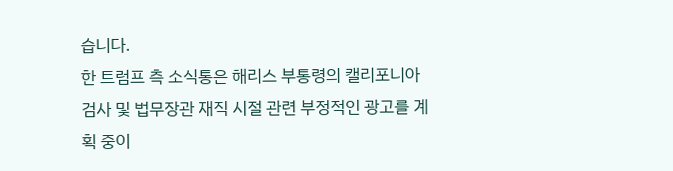습니다.
한 트럼프 측 소식통은 해리스 부통령의 캘리포니아 검사 및 법무장관 재직 시절 관련 부정적인 광고를 계획 중이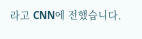라고 CNN에 전했습니다.